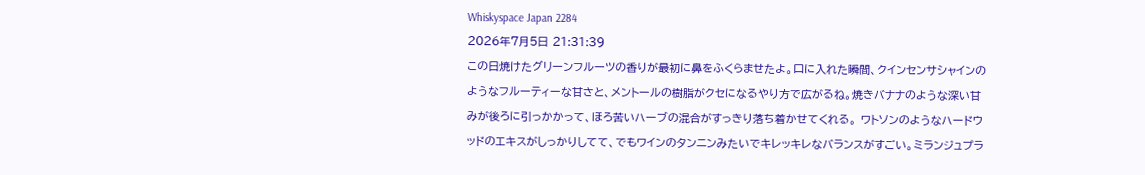Whiskyspace Japan 2284
2026年7月5日 21:31:39
この日焼けたグリーンフルーツの香りが最初に鼻をふくらませたよ。口に入れた瞬間、クインセンサシャインのようなフルーティーな甘さと、メントールの樹脂がクセになるやり方で広がるね。焼きバナナのような深い甘みが後ろに引っかかって、ほろ苦いハーブの混合がすっきり落ち着かせてくれる。 ワトソンのようなハードウッドのエキスがしっかりしてて、でもワインのタンニンみたいでキレッキレなバランスがすごい。ミランジュプラ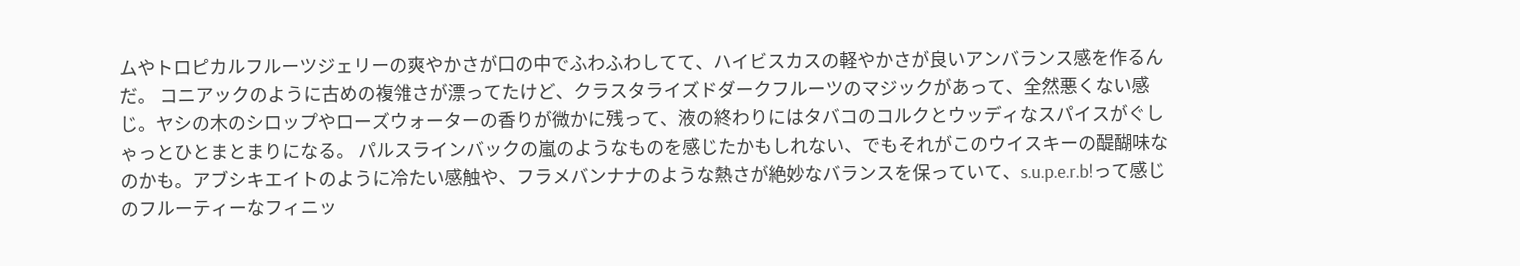ムやトロピカルフルーツジェリーの爽やかさが口の中でふわふわしてて、ハイビスカスの軽やかさが良いアンバランス感を作るんだ。 コニアックのように古めの複雂さが漂ってたけど、クラスタライズドダークフルーツのマジックがあって、全然悪くない感じ。ヤシの木のシロップやローズウォーターの香りが微かに残って、液の終わりにはタバコのコルクとウッディなスパイスがぐしゃっとひとまとまりになる。 パルスラインバックの嵐のようなものを感じたかもしれない、でもそれがこのウイスキーの醍醐味なのかも。アブシキエイトのように冷たい感触や、フラメバンナナのような熱さが絶妙なバランスを保っていて、s.u.p.e.r.b!って感じのフルーティーなフィニッ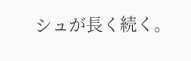シュが長く続く。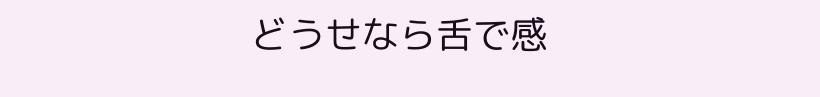どうせなら舌で感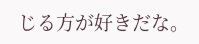じる方が好きだな。